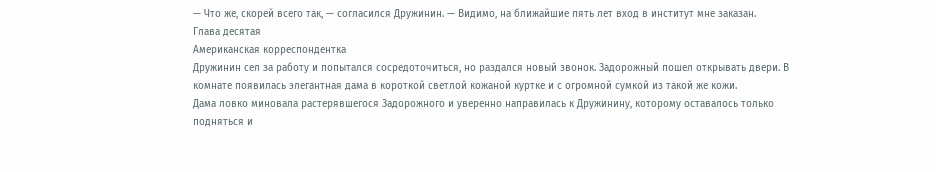— Что же, скорей всего так, — согласился Дружинин. — Видимо, на ближайшие пять лет вход в институт мне заказан.
Глава десятая
Американская корреспондентка
Дружинин сел за работу и попытался сосредоточиться, но раздался новый звонок. Задорожный пошел открывать двери. В комнате появилась элегантная дама в короткой светлой кожаной куртке и с огромной сумкой из такой же кожи.
Дама ловко миновала растерявшегося Задорожного и уверенно направилась к Дружинину, которому оставалось только подняться и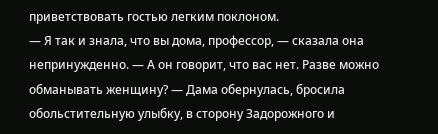приветствовать гостью легким поклоном.
— Я так и знала, что вы дома, профессор, — сказала она непринужденно. — А он говорит, что вас нет. Разве можно обманывать женщину? — Дама обернулась, бросила обольстительную улыбку, в сторону Задорожного и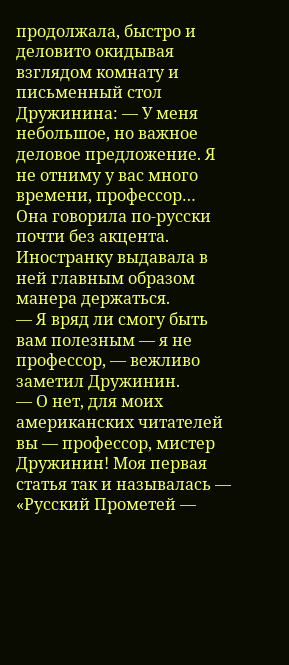продолжала, быстро и деловито окидывая взглядом комнату и письменный стол Дружинина: — У меня небольшое, но важное деловое предложение. Я не отниму у вас много времени, профессор…
Она говорила по-русски почти без акцента. Иностранку выдавала в ней главным образом манера держаться.
— Я вряд ли смогу быть вам полезным — я не профессор, — вежливо заметил Дружинин.
— О нет, для моих американских читателей вы — профессор, мистер Дружинин! Моя первая статья так и называлась — «Русский Прометей —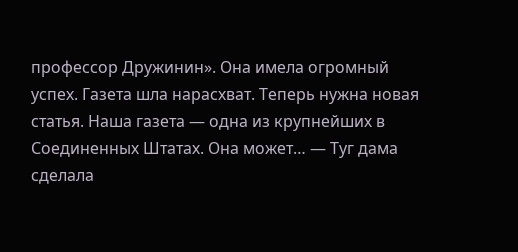профессор Дружинин». Она имела огромный успех. Газета шла нарасхват. Теперь нужна новая статья. Наша газета — одна из крупнейших в Соединенных Штатах. Она может… — Туг дама сделала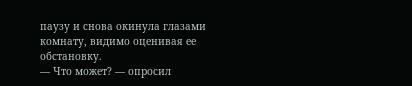паузу и снова окинула глазами комнату, видимо оценивая ее обстановку.
— Что может? — опросил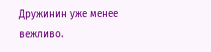Дружинин уже менее вежливо.